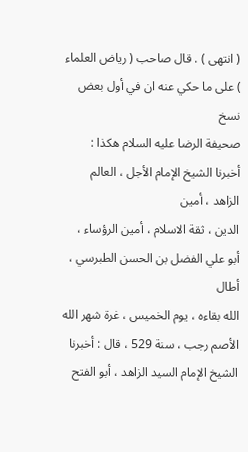( انتهى ) . قال صاحب ( رياض العلماء ) على ما حكي عنه ان في أول بعض نسخ
صحيفة الرضا عليه السلام هكذا : أخبرنا الشيخ الإمام الأجل ، العالم الزاهد ، أمين
الدين ، ثقة الاسلام ، أمين الرؤساء ، أبو علي الفضل بن الحسن الطبرسي ، أطال
الله بقاءه ، يوم الخميس ، غرة شهر الله الأصم رجب ، سنة 529 ، قال : أخبرنا
الشيخ الإمام السيد الزاهد ، أبو الفتح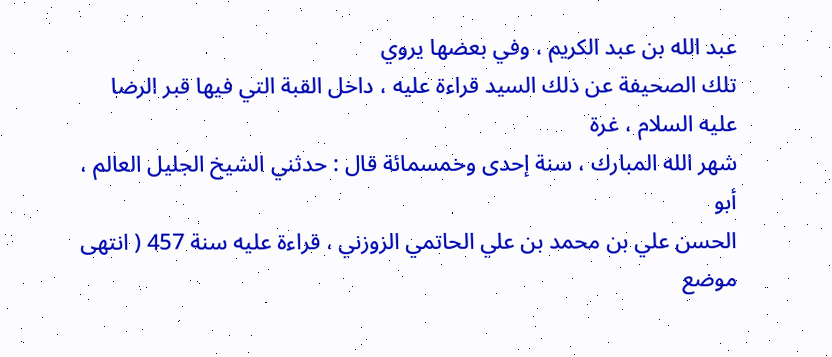عبد الله بن عبد الكريم ، وفي بعضها يروي
تلك الصحيفة عن ذلك السيد قراءة عليه ، داخل القبة التي فيها قبر الرضا عليه السلام ، غرة
شهر الله المبارك ، سنة إحدى وخمسمائة قال : حدثني الشيخ الجليل العالم ، أبو
الحسن علي بن محمد بن علي الحاتمي الزوزني ، قراءة عليه سنة 457 ( انتهى موضع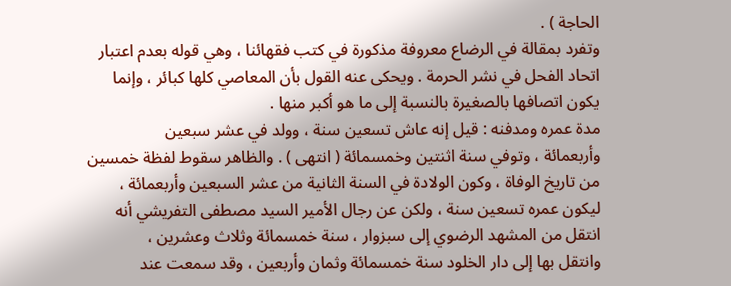الحاجة ) .
وتفرد بمقالة في الرضاع معروفة مذكورة في كتب فقهائنا ، وهي قوله بعدم اعتبار
اتحاد الفحل في نشر الحرمة . ويحكى عنه القول بأن المعاصي كلها كبائر ، وإنما
يكون اتصافها بالصغيرة بالنسبة إلى ما هو أكبر منها .
مدة عمره ومدفنه : قيل إنه عاش تسعين سنة ، وولد في عشر سبعين
وأربعمائة ، وتوفي سنة اثنتين وخمسمائة ( انتهى ) . والظاهر سقوط لفظة خمسين
من تاريخ الوفاة ، وكون الولادة في السنة الثانية من عشر السبعين وأربعمائة ،
ليكون عمره تسعين سنة ، ولكن عن رجال الأمير السيد مصطفى التفريشي أنه
انتقل من المشهد الرضوي إلى سبزوار ، سنة خمسمائة وثلاث وعشرين ،
وانتقل بها إلى دار الخلود سنة خمسمائة وثمان وأربعين ، وقد سمعت عند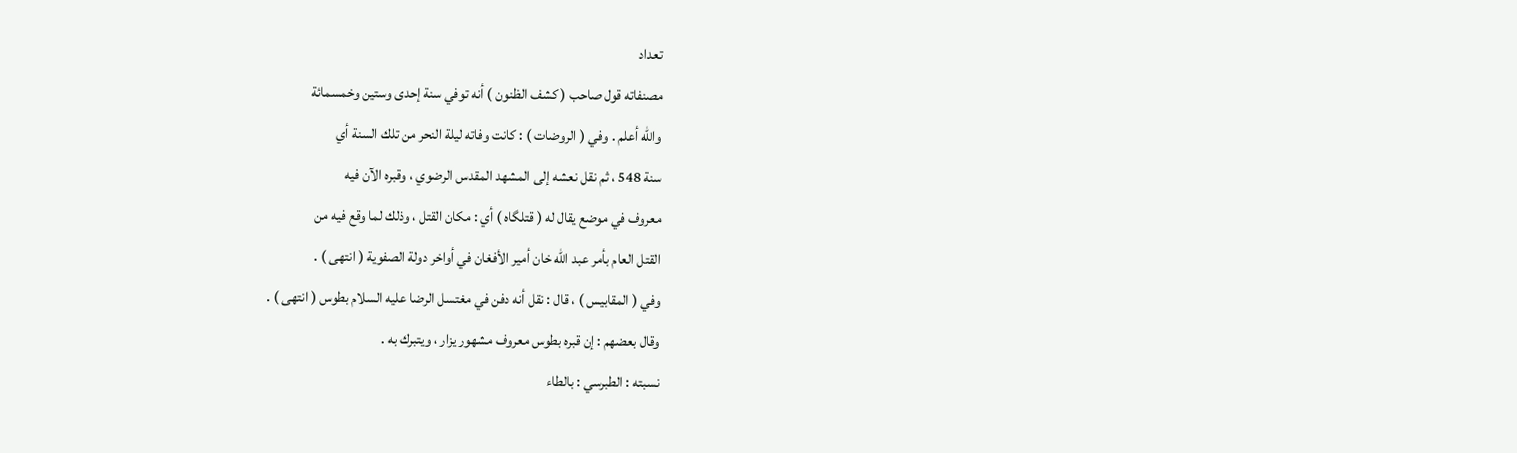تعداد
مصنفاته قول صاحب ( كشف الظنون ) أنه توفي سنة إحدى وستين وخمسمائة
والله أعلم . وفي ( الروضات ) : كانت وفاته ليلة النحر من تلك السنة أي
سنة 548 ، ثم نقل نعشه إلى المشهد المقدس الرضوي ، وقبره الآن فيه
معروف في موضع يقال له ( قتلگاه ) أي : مكان القتل ، وذلك لما وقع فيه من
القتل العام بأمر عبد الله خان أمير الأفغان في أواخر دولة الصفوية ( انتهى ) .
وفي ( المقابيس ) ، قال : نقل أنه دفن في مغتسل الرضا عليه السلام بطوس ( انتهى ) .
وقال بعضهم : إن قبره بطوس معروف مشهور يزار ، ويتبرك به .
نسبته : الطبرسي : بالطاء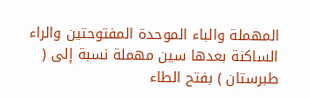المهملة والباء الموحدة المفتوحتين والراء
الساكنة بعدها سين مهملة نسبة إلى ( طبرستان ) بفتح الطاء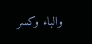والباء وكسر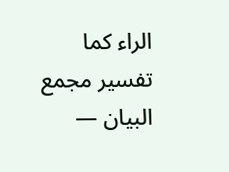الراء كما
تفسير مجمع البيان —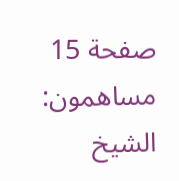صفحة 15
مساهمون: الشيخ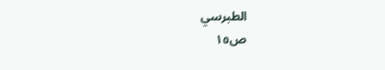الطبرسي
ص١٥